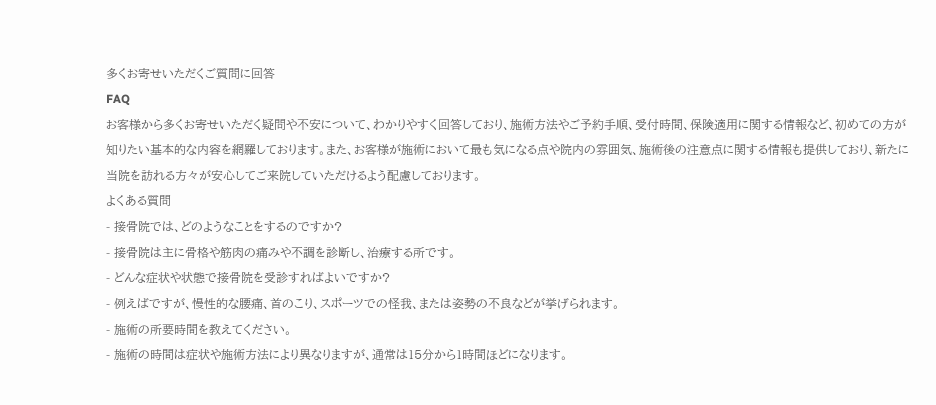多くお寄せいただくご質問に回答
FAQ
お客様から多くお寄せいただく疑問や不安について、わかりやすく回答しており、施術方法やご予約手順、受付時間、保険適用に関する情報など、初めての方が知りたい基本的な内容を網羅しております。また、お客様が施術において最も気になる点や院内の雰囲気、施術後の注意点に関する情報も提供しており、新たに当院を訪れる方々が安心してご来院していただけるよう配慮しております。
よくある質問
- 接骨院では、どのようなことをするのですか?
- 接骨院は主に骨格や筋肉の痛みや不調を診断し、治療する所です。
- どんな症状や状態で接骨院を受診すればよいですか?
- 例えばですが、慢性的な腰痛、首のこり、スポーツでの怪我、または姿勢の不良などが挙げられます。
- 施術の所要時間を教えてください。
- 施術の時間は症状や施術方法により異なりますが、通常は15分から1時間ほどになります。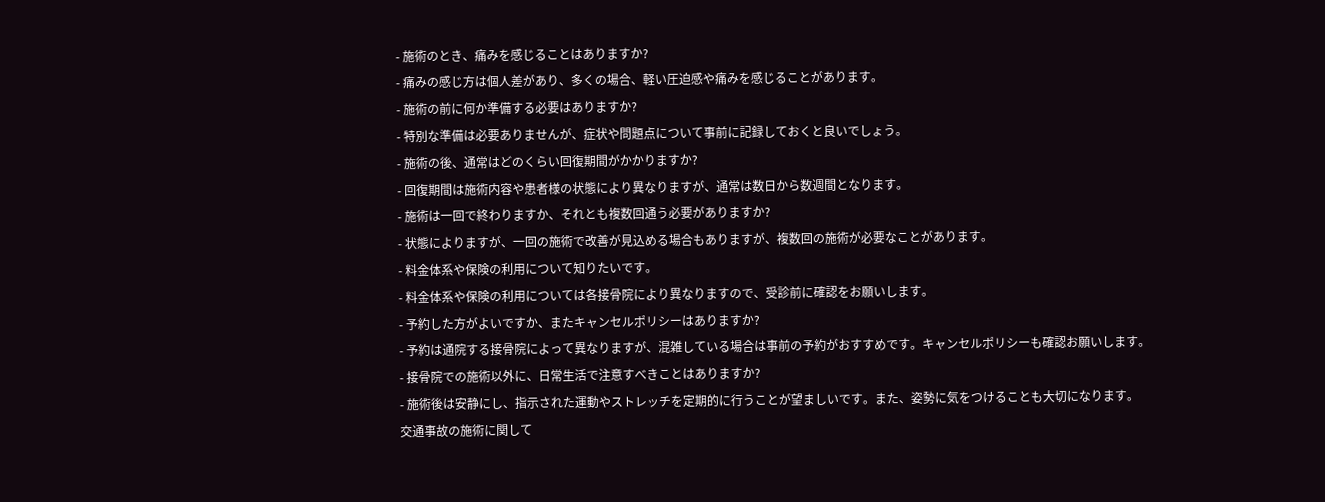- 施術のとき、痛みを感じることはありますか?
- 痛みの感じ方は個人差があり、多くの場合、軽い圧迫感や痛みを感じることがあります。
- 施術の前に何か準備する必要はありますか?
- 特別な準備は必要ありませんが、症状や問題点について事前に記録しておくと良いでしょう。
- 施術の後、通常はどのくらい回復期間がかかりますか?
- 回復期間は施術内容や患者様の状態により異なりますが、通常は数日から数週間となります。
- 施術は一回で終わりますか、それとも複数回通う必要がありますか?
- 状態によりますが、一回の施術で改善が見込める場合もありますが、複数回の施術が必要なことがあります。
- 料金体系や保険の利用について知りたいです。
- 料金体系や保険の利用については各接骨院により異なりますので、受診前に確認をお願いします。
- 予約した方がよいですか、またキャンセルポリシーはありますか?
- 予約は通院する接骨院によって異なりますが、混雑している場合は事前の予約がおすすめです。キャンセルポリシーも確認お願いします。
- 接骨院での施術以外に、日常生活で注意すべきことはありますか?
- 施術後は安静にし、指示された運動やストレッチを定期的に行うことが望ましいです。また、姿勢に気をつけることも大切になります。
交通事故の施術に関して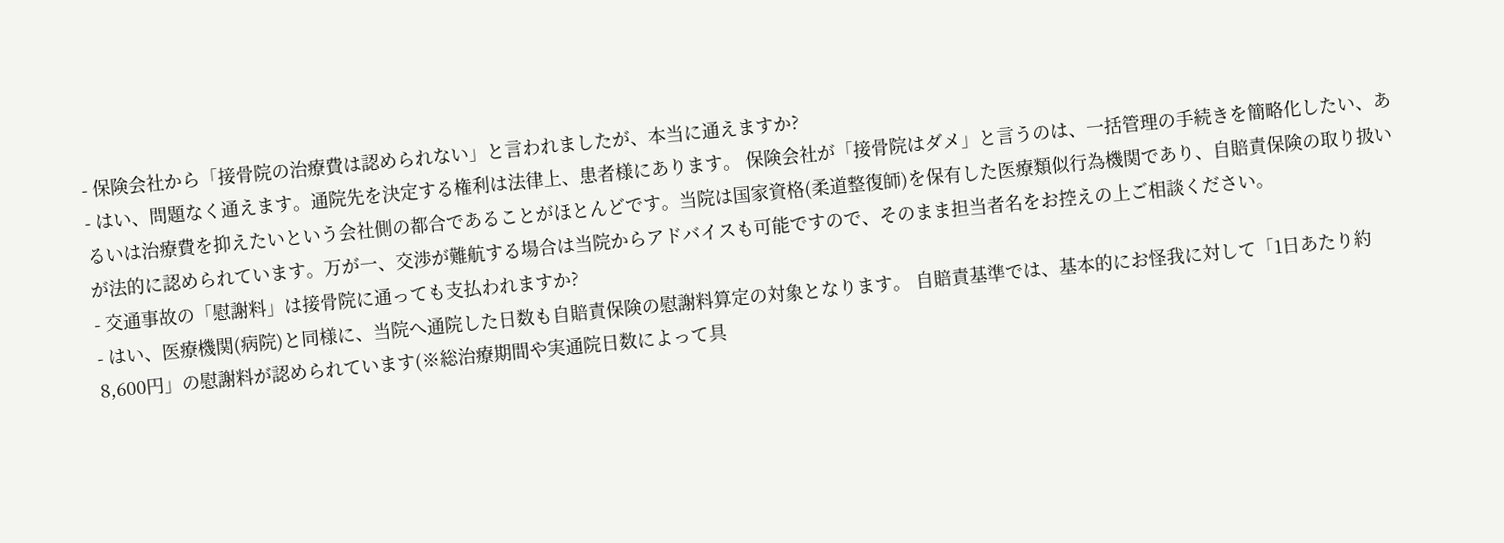- 保険会社から「接骨院の治療費は認められない」と言われましたが、本当に通えますか?
- はい、問題なく通えます。通院先を決定する権利は法律上、患者様にあります。 保険会社が「接骨院はダメ」と言うのは、一括管理の手続きを簡略化したい、あるいは治療費を抑えたいという会社側の都合であることがほとんどです。当院は国家資格(柔道整復師)を保有した医療類似行為機関であり、自賠責保険の取り扱いが法的に認められています。万が一、交渉が難航する場合は当院からアドバイスも可能ですので、そのまま担当者名をお控えの上ご相談ください。
- 交通事故の「慰謝料」は接骨院に通っても支払われますか?
- はい、医療機関(病院)と同様に、当院へ通院した日数も自賠責保険の慰謝料算定の対象となります。 自賠責基準では、基本的にお怪我に対して「1日あたり約8,600円」の慰謝料が認められています(※総治療期間や実通院日数によって具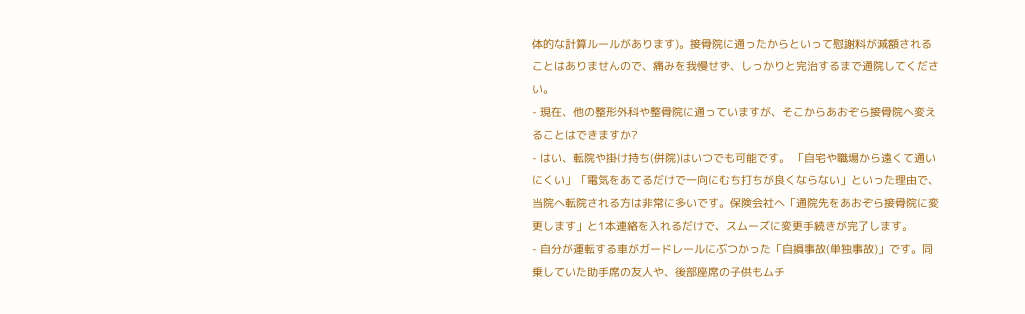体的な計算ルールがあります)。接骨院に通ったからといって慰謝料が減額されることはありませんので、痛みを我慢せず、しっかりと完治するまで通院してください。
- 現在、他の整形外科や整骨院に通っていますが、そこからあおぞら接骨院へ変えることはできますか?
- はい、転院や掛け持ち(併院)はいつでも可能です。 「自宅や職場から遠くて通いにくい」「電気をあてるだけで一向にむち打ちが良くならない」といった理由で、当院へ転院される方は非常に多いです。保険会社へ「通院先をあおぞら接骨院に変更します」と1本連絡を入れるだけで、スムーズに変更手続きが完了します。
- 自分が運転する車がガードレールにぶつかった「自損事故(単独事故)」です。同乗していた助手席の友人や、後部座席の子供もムチ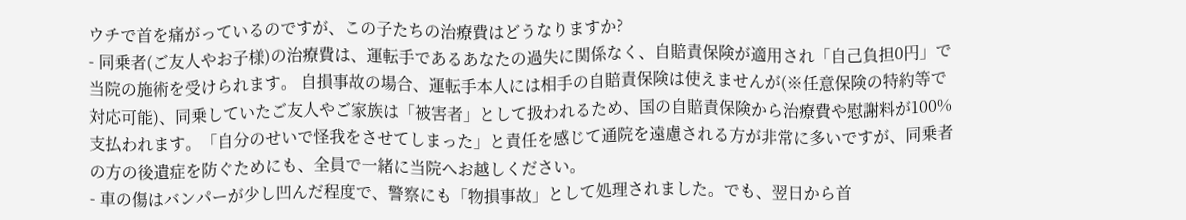ウチで首を痛がっているのですが、この子たちの治療費はどうなりますか?
- 同乗者(ご友人やお子様)の治療費は、運転手であるあなたの過失に関係なく、自賠責保険が適用され「自己負担0円」で当院の施術を受けられます。 自損事故の場合、運転手本人には相手の自賠責保険は使えませんが(※任意保険の特約等で対応可能)、同乗していたご友人やご家族は「被害者」として扱われるため、国の自賠責保険から治療費や慰謝料が100%支払われます。「自分のせいで怪我をさせてしまった」と責任を感じて通院を遠慮される方が非常に多いですが、同乗者の方の後遺症を防ぐためにも、全員で一緒に当院へお越しください。
- 車の傷はバンパーが少し凹んだ程度で、警察にも「物損事故」として処理されました。でも、翌日から首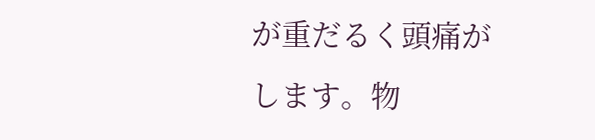が重だるく頭痛がします。物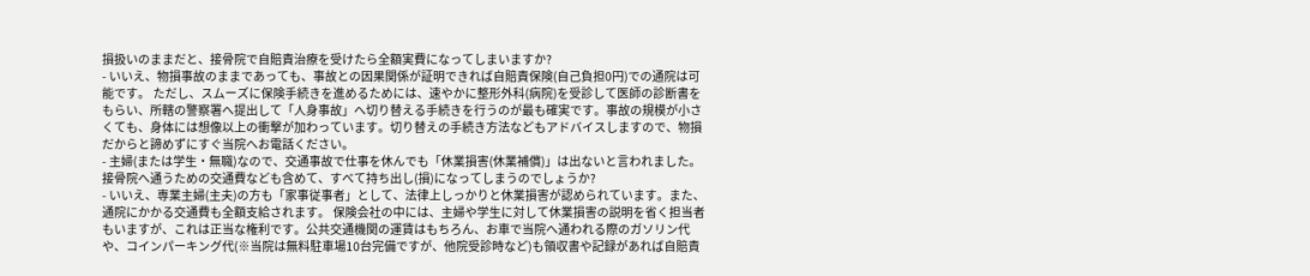損扱いのままだと、接骨院で自賠責治療を受けたら全額実費になってしまいますか?
- いいえ、物損事故のままであっても、事故との因果関係が証明できれば自賠責保険(自己負担0円)での通院は可能です。 ただし、スムーズに保険手続きを進めるためには、速やかに整形外科(病院)を受診して医師の診断書をもらい、所轄の警察署へ提出して「人身事故」へ切り替える手続きを行うのが最も確実です。事故の規模が小さくても、身体には想像以上の衝撃が加わっています。切り替えの手続き方法などもアドバイスしますので、物損だからと諦めずにすぐ当院へお電話ください。
- 主婦(または学生・無職)なので、交通事故で仕事を休んでも「休業損害(休業補償)」は出ないと言われました。接骨院へ通うための交通費なども含めて、すべて持ち出し(損)になってしまうのでしょうか?
- いいえ、専業主婦(主夫)の方も「家事従事者」として、法律上しっかりと休業損害が認められています。また、通院にかかる交通費も全額支給されます。 保険会社の中には、主婦や学生に対して休業損害の説明を省く担当者もいますが、これは正当な権利です。公共交通機関の運賃はもちろん、お車で当院へ通われる際のガソリン代や、コインパーキング代(※当院は無料駐車場10台完備ですが、他院受診時など)も領収書や記録があれば自賠責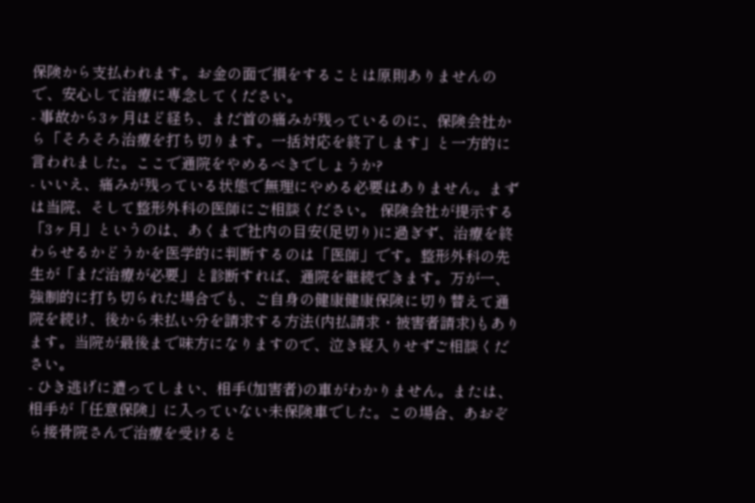保険から支払われます。お金の面で損をすることは原則ありませんので、安心して治療に専念してください。
- 事故から3ヶ月ほど経ち、まだ首の痛みが残っているのに、保険会社から「そろそろ治療を打ち切ります。一括対応を終了します」と一方的に言われました。ここで通院をやめるべきでしょうか?
- いいえ、痛みが残っている状態で無理にやめる必要はありません。まずは当院、そして整形外科の医師にご相談ください。 保険会社が提示する「3ヶ月」というのは、あくまで社内の目安(足切り)に過ぎず、治療を終わらせるかどうかを医学的に判断するのは「医師」です。整形外科の先生が「まだ治療が必要」と診断すれば、通院を継続できます。万が一、強制的に打ち切られた場合でも、ご自身の健康健康保険に切り替えて通院を続け、後から未払い分を請求する方法(内払請求・被害者請求)もあります。当院が最後まで味方になりますので、泣き寝入りせずご相談ください。
- ひき逃げに遭ってしまい、相手(加害者)の車がわかりません。または、相手が「任意保険」に入っていない未保険車でした。この場合、あおぞら接骨院さんで治療を受けると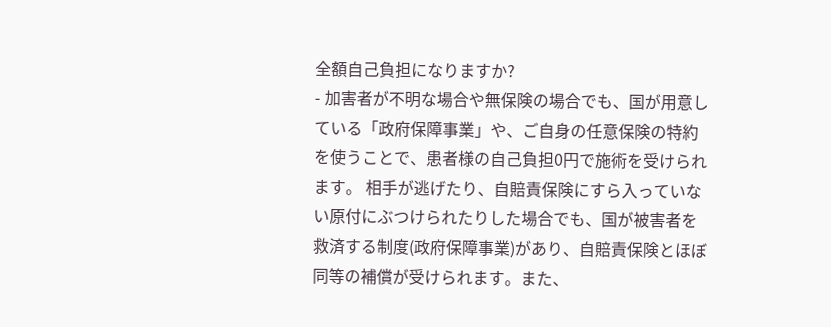全額自己負担になりますか?
- 加害者が不明な場合や無保険の場合でも、国が用意している「政府保障事業」や、ご自身の任意保険の特約を使うことで、患者様の自己負担0円で施術を受けられます。 相手が逃げたり、自賠責保険にすら入っていない原付にぶつけられたりした場合でも、国が被害者を救済する制度(政府保障事業)があり、自賠責保険とほぼ同等の補償が受けられます。また、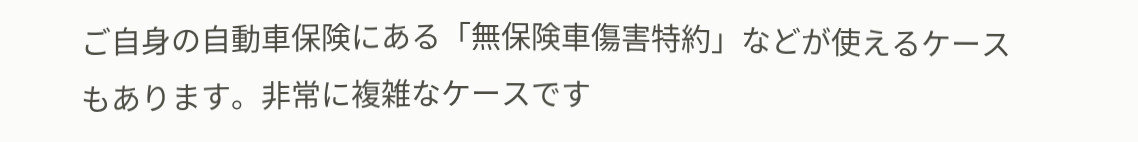ご自身の自動車保険にある「無保険車傷害特約」などが使えるケースもあります。非常に複雑なケースです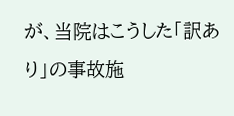が、当院はこうした「訳あり」の事故施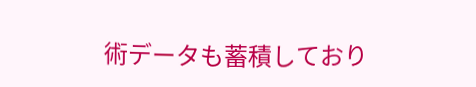術データも蓄積しており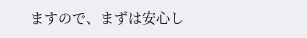ますので、まずは安心し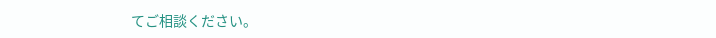てご相談ください。